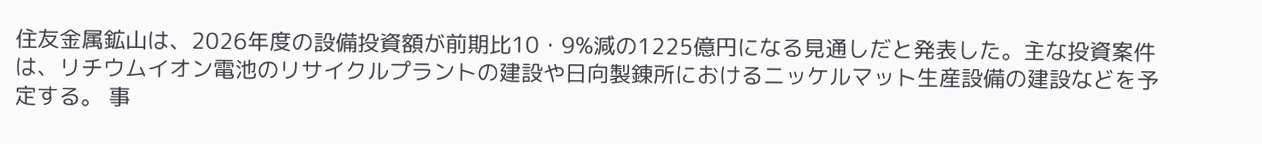住友金属鉱山は、2026年度の設備投資額が前期比10・9%減の1225億円になる見通しだと発表した。主な投資案件は、リチウムイオン電池のリサイクルプラントの建設や日向製錬所におけるニッケルマット生産設備の建設などを予定する。 事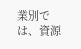業別では、資源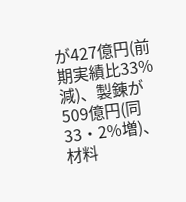が427億円(前期実績比33%減)、製錬が509億円(同33・2%増)、材料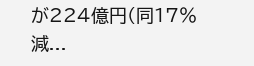が224億円(同17%減...